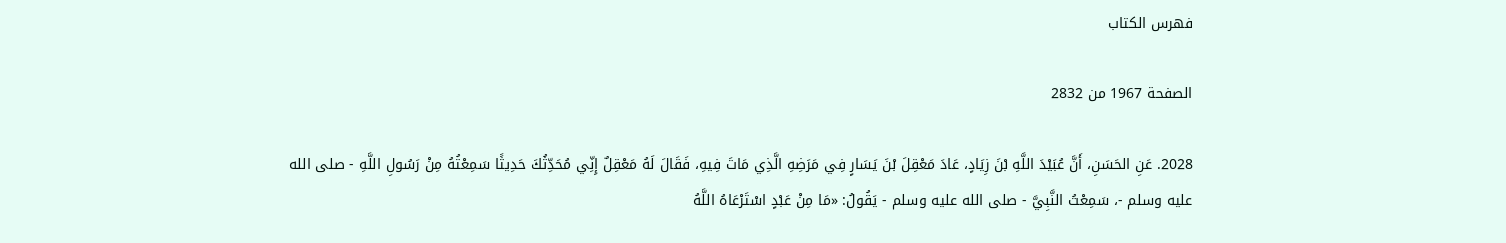فهرس الكتاب

الصفحة 1967 من 2832

2028. عَنِ الحَسَنِ، أَنَّ عُبَيْدَ اللَّهِ بْنَ زِيَادٍ، عَادَ مَعْقِلَ بْنَ يَسَارٍ فِي مَرَضِهِ الَّذِي مَاتَ فِيهِ، فَقَالَ لَهُ مَعْقِلٌ إِنِّي مُحَدِّثُكَ حَدِيثًا سَمِعْتُهُ مِنْ رَسُولِ اللَّهِ - صلى الله عليه وسلم -، سَمِعْتُ النَّبِيَّ - صلى الله عليه وسلم - يَقُولُ: «مَا مِنْ عَبْدٍ اسْتَرْعَاهُ اللَّهُ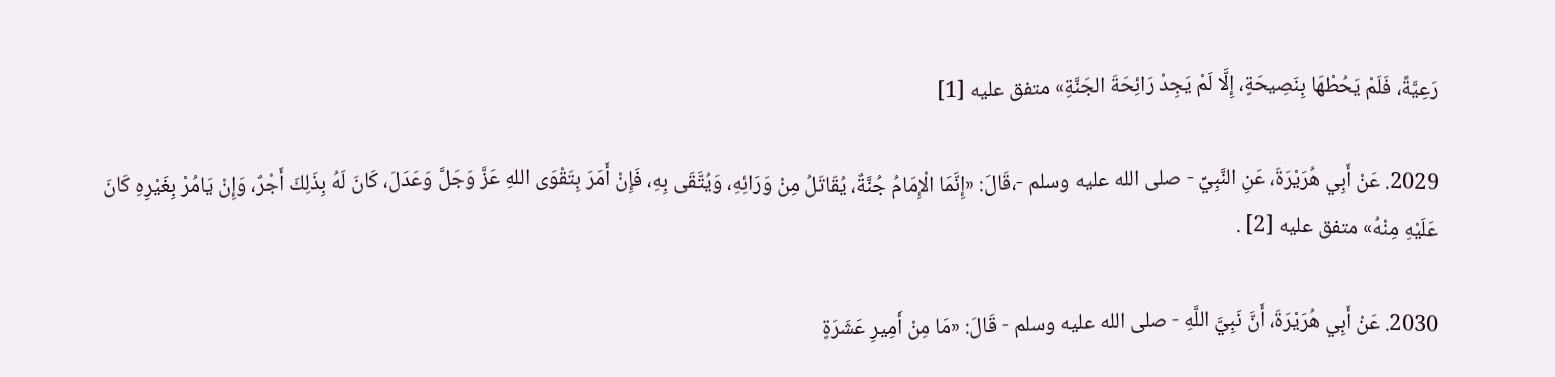رَعِيَّةً، فَلَمْ يَحُطْهَا بِنَصِيحَةٍ، إِلَّا لَمْ يَجِدْ رَائِحَةَ الجَنَّةِ» متفق عليه [1]

2029. عَنْ أَبِي هُرَيْرَةَ، عَنِ النَّبِيِّ - صلى الله عليه وسلم -،قَالَ: «إِنَّمَا الْإِمَامُ جُنَّةٌ، يُقَاتَلُ مِنْ وَرَائِهِ، وَيُتَّقَى بِهِ، فَإِنْ أَمَرَ بِتَقْوَى اللهِ عَزَّ وَجَلَّ وَعَدَلَ، كَانَ لَهُ بِذَلِكَ أَجْرٌ، وَإِنْ يَامُرْ بِغَيْرِهِ كَانَ عَلَيْهِ مِنْهُ» متفق عليه [2] .

2030. عَنْ أَبِي هُرَيْرَةَ، أَنَّ نَبِيَّ اللَّهِ - صلى الله عليه وسلم - قَالَ: «مَا مِنْ أَمِيرِ عَشَرَةٍ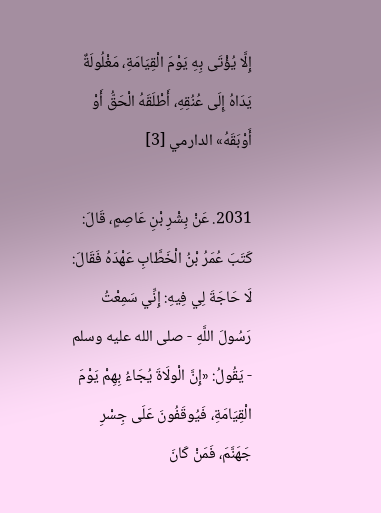إِلَّا يُؤْتَى بِهِ يَوْمَ الْقِيَامَةِ، مَغْلُولَةٌ يَدَاهُ إِلَى عُنُقِهِ، أَطْلَقَهُ الْحَقُّ أَوْ أَوْبَقَهُ» الدارمي [3]

2031. عَنْ بِشْرِ بْنِ عَاصِمٍ، قَالَ: كَتَبَ عُمَرُ بْنُ الْخَطَّابِ عَهْدَهُ فَقَالَ: لَا حَاجَةَ لِي فِيهِ: إِنِّي سَمِعْتُ رَسُولَ اللَّهِ - صلى الله عليه وسلم - يَقُولُ: «إِنَّ الْولَاةَ يُجَاءُ بِهِمْ يَوْمَ الْقِيَامَةِ، فَيُوقَفُونَ عَلَى جِسْرِ جَهَنَّمَ، فَمَنْ كَانَ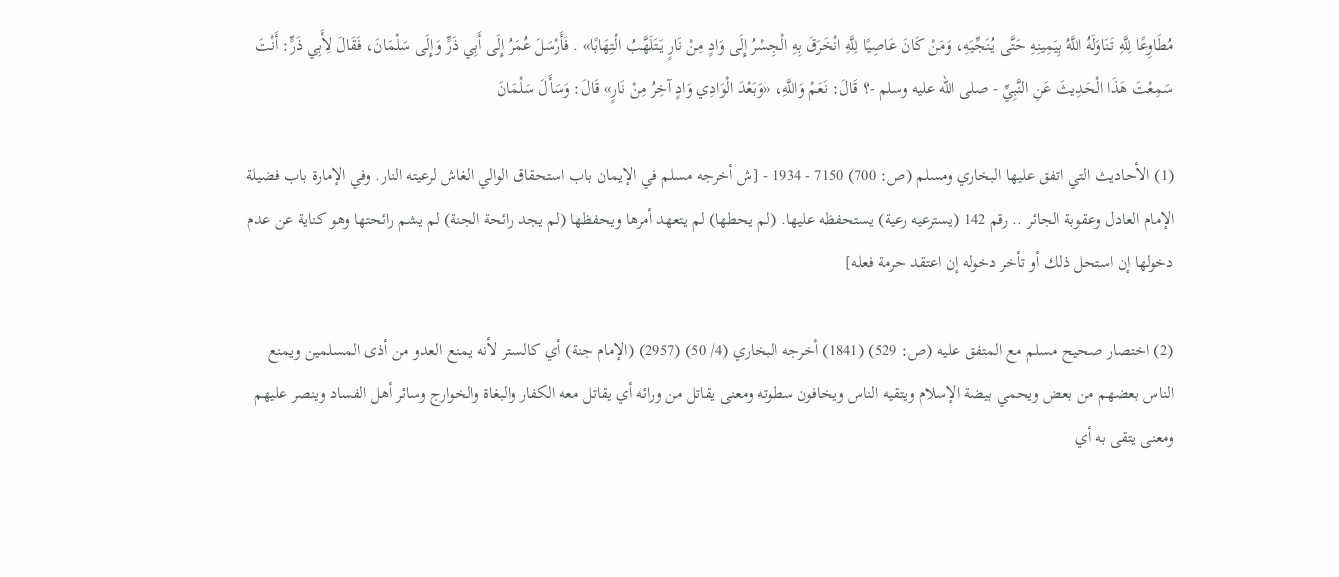مُطَاوِعًا لِلَّهِ تَنَاوَلَهُ اللَّهُ بِيَمِينِهِ حَتَّى يُنَجِّيَهِ، وَمَنْ كَانَ عَاصِيًا لِلَّهِ انْخَرَقَ بِهِ الْجِسْرُ إِلَى وَادٍ مِنْ نَارٍ يَتَلَهَّبُ الْتِهَابًا» . فَأَرْسَلَ عُمَرُ إِلَى أَبِي ذَرٍّ وَإِلَى سَلْمَانَ، فَقَالَ لِأَبِي ذَرٍّ: أَنْتَ سَمِعْتَ هَذَا الْحَدِيثَ عَنِ النَّبِيِّ - صلى الله عليه وسلم -؟ قَالَ: نَعَمْ وَاللَّهِ، «وَبَعْدَ الْوَادِي وَادٍ آخِرُ مِنْ نَارٍ» قَالَ: وَسَأَلَ سَلْمَانَ

(1) الأحاديث التي اتفق عليها البخاري ومسلم (ص: 700) 7150 - 1934 - [ش أخرجه مسلم في الإيمان باب استحقاق الوالي الغاش لرعيته النار. وفي الإمارة باب فضيلة الإمام العادل وعقوبة الجائر .. رقم 142 (يسترعيه رعية) يستحفظه عليها. (لم يحطها) لم يتعهد أمرها ويحفظها (لم يجد رائحة الجنة) لم يشم رائحتها وهو كناية عن عدم دخولها إن استحل ذلك أو تأخر دخوله إن اعتقد حرمة فعله]

(2) اختصار صحيح مسلم مع المتفق عليه (ص: 529) (1841) أخرجه البخاري (4/ 50) (2957) (الإمام جنة) أي كالستر لأنه يمنع العدو من أذى المسلمين ويمنع الناس بعضهم من بعض ويحمي بيضة الإسلام ويتقيه الناس ويخافون سطوته ومعنى يقاتل من ورائه أي يقاتل معه الكفار والبغاة والخوارج وسائر أهل الفساد وينصر عليهم ومعنى يتقى به أي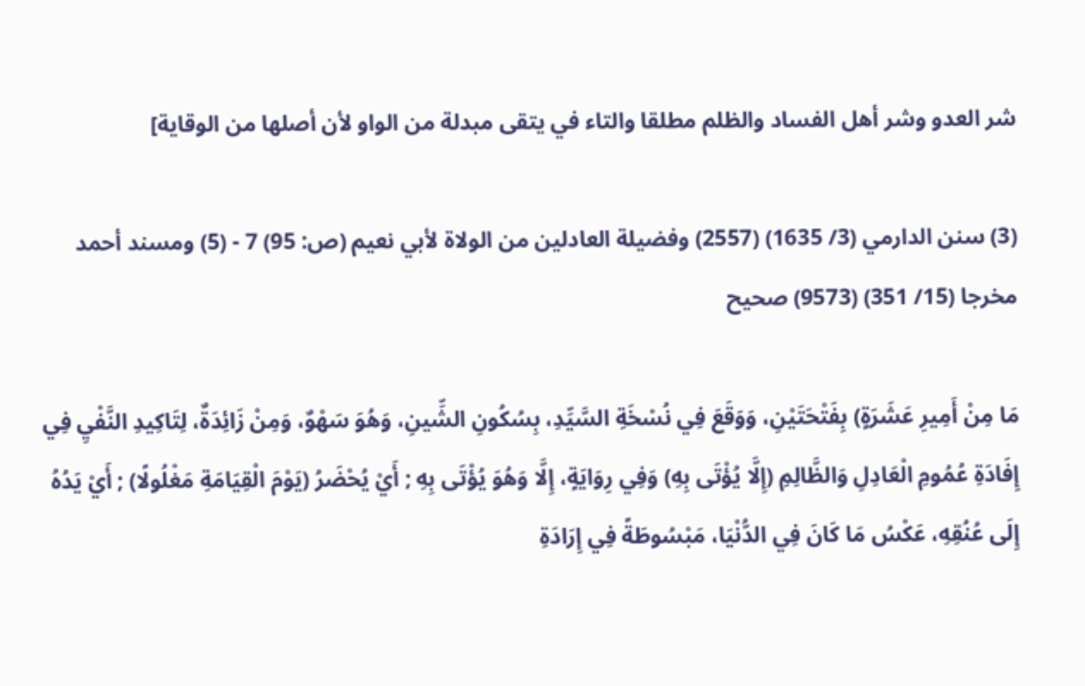شر العدو وشر أهل الفساد والظلم مطلقا والتاء في يتقى مبدلة من الواو لأن أصلها من الوقاية]

(3) سنن الدارمي (3/ 1635) (2557) وفضيلة العادلين من الولاة لأبي نعيم (ص: 95) 7 - (5) ومسند أحمد مخرجا (15/ 351) (9573) صحيح

مَا مِنْ أَمِيرِ عَشَرَةٍ) بِفَتْحَتَيْنِ، وَوَقَعَ فِي نُسْخَةِ السَّيِّدِ، بِسُكُونِ الشِّينِ، وَهُوَ سَهْوٌ، وَمِنْ زَائِدَةٌ، لِتَاكِيدِ النَّفْيِ فِي إِفَادَةِ عُمُومِ الْعَادِلِ وَالظَّالِمِ (إِلَّا يُؤْتَى بِهِ) وَفِي رِوَايَةٍ، إِلَّا وَهُوَ يُؤْتَى بِهِ ; أَيْ يُحْضَرُ (يَوْمَ الْقِيَامَةِ مَغْلُولًا) ; أَيْ يَدُهُ إِلَى عُنُقِهِ، عَكْسُ مَا كَانَ فِي الدُّنْيَا، مَبْسُوطَةً فِي إِرَادَةِ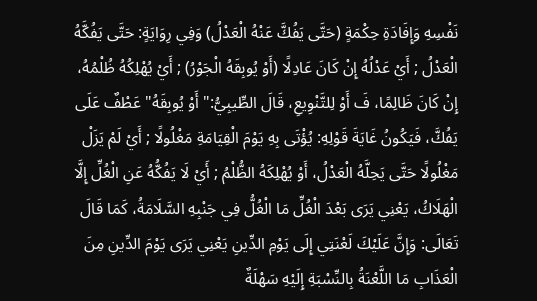نَفْسِهِ وَإِفَادَةِ حِكْمَةٍ (حَتَّى يَفُكَّ عَنْهُ الْعَدْلُ) وَفِي رِوَايَةٍ: حَتَّى يَفُكَّهُ الْعَدْلُ ; أَيْ عَدْلُهُ إِنْ كَانَ عَادِلًا (أَوْ يُوبِقَهُ الْجَوْرُ) ; أَيْ يُهْلِكُهُ ظُلْمُهُ، إِنْ كَانَ ظَالِمًا، فَ أَوْ لِلتَّنْوِيعِ، قَالَ الطِّيبِيُّ:"أَوْ يُوبِقَهُ"عَطْفٌ عَلَى يَفُكَّ، فَيَكُونُ غَايَةَ قَوْلِهِ: يُؤْتَى بِهِ يَوْمَ الْقِيَامَةِ مَغْلُولًا ; أَيْ لَمْ يَزَلْ مَغْلُولًا حَتَّى يَحِلَّهُ الْعَدْلُ، أَوْ يُهْلِكَهُ الظُّلْمُ ; أَيْ لَا يَفُكُّهُ عَنِ الْغُلِّ إِلَّا الْهَلَاكُ، يَعْنِي يَرَى بَعْدَ الْغُلِّ مَا الْغُلُّ فِي جَنْبِهِ السَّلَامَةُ، كَمَا قَالَ تَعَالَى: وَإِنَّ عَلَيْكَ لَعْنَتِي إِلَى يَوْمِ الدِّينِ يَعْنِي يَرَى يَوْمَ الدِّينِ مِنَ الْعَذَابِ مَا اللَّعْنَةُ بِالنِّسْبَةِ إِلَيْهِ سَهْلَةٌ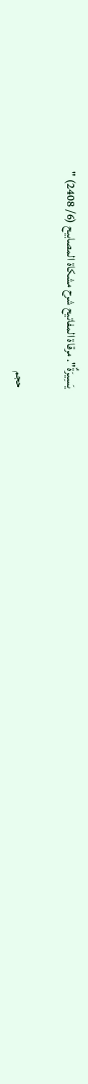يَسِيرَةٌ". مرقاة المفاتيح شرح مشكاة المصابيح (6/ 2408) "

حجم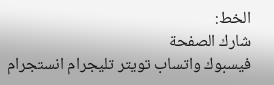الخط:
شارك الصفحة
فيسبوك واتساب تويتر تليجرام انستجرام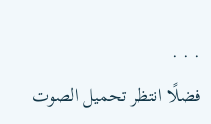. . .
فضلًا انتظر تحميل الصوت